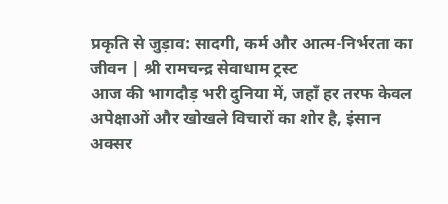प्रकृति से जुड़ाव: सादगी, कर्म और आत्म-निर्भरता का जीवन | श्री रामचन्द्र सेवाधाम ट्रस्ट
आज की भागदौड़ भरी दुनिया में, जहाँ हर तरफ केवल अपेक्षाओं और खोखले विचारों का शोर है, इंसान अक्सर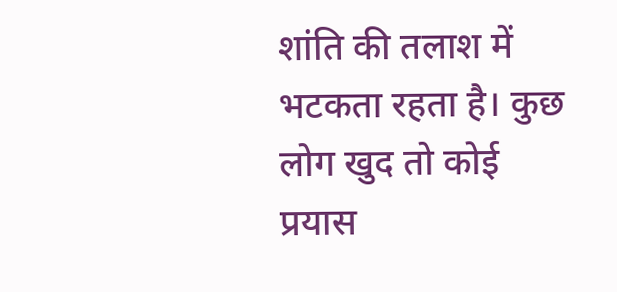शांति की तलाश में भटकता रहता है। कुछ लोग खुद तो कोई प्रयास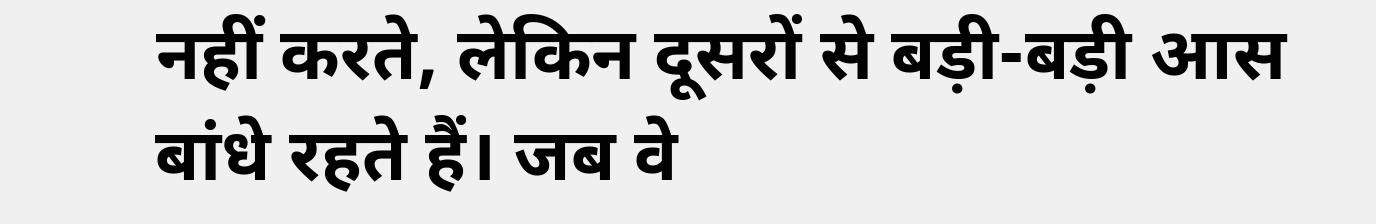नहीं करते, लेकिन दूसरों से बड़ी-बड़ी आस बांधे रहते हैं। जब वे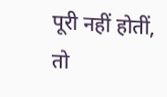पूरी नहीं होतीं, तो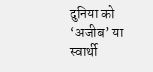दुनिया को ‘अजीब’ या स्वार्थी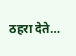ठहरा देते…